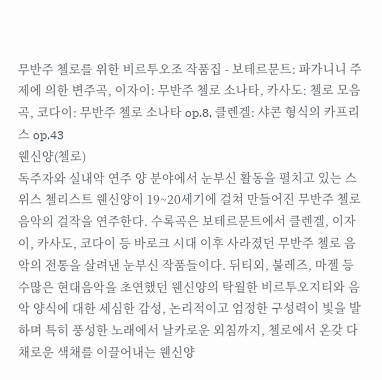무반주 첼로를 위한 비르투오조 작품집 - 보테르문트: 파가니니 주제에 의한 변주곡, 이자이: 무반주 첼로 소나타, 카사도: 첼로 모음곡, 코다이: 무반주 첼로 소나타 op.8, 클렌겔: 샤콘 형식의 카프리스 op.43
웬신양(첼로)
독주자와 실내악 연주 양 분야에서 눈부신 활동을 펼치고 있는 스위스 첼리스트 웬신양이 19~20세기에 걸쳐 만들어진 무반주 첼로 음악의 걸작을 연주한다. 수록곡은 보테르문트에서 클렌겔, 이자이, 카사도, 코다이 등 바로크 시대 이후 사라졌던 무반주 첼로 음악의 전통을 살려낸 눈부신 작품들이다. 뒤티외, 불레즈, 마젤 등 수많은 현대음악을 초연했던 웬신양의 탁월한 비르투오지티와 음악 양식에 대한 세심한 감성, 논리적이고 엄정한 구성력이 빛을 발하며 특히 풍성한 노래에서 날카로운 외침까지, 첼로에서 온갖 다채로운 색채를 이끌어내는 웬신양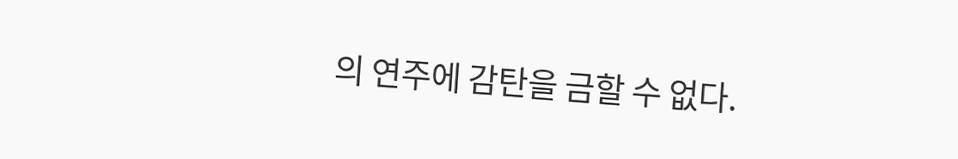의 연주에 감탄을 금할 수 없다.